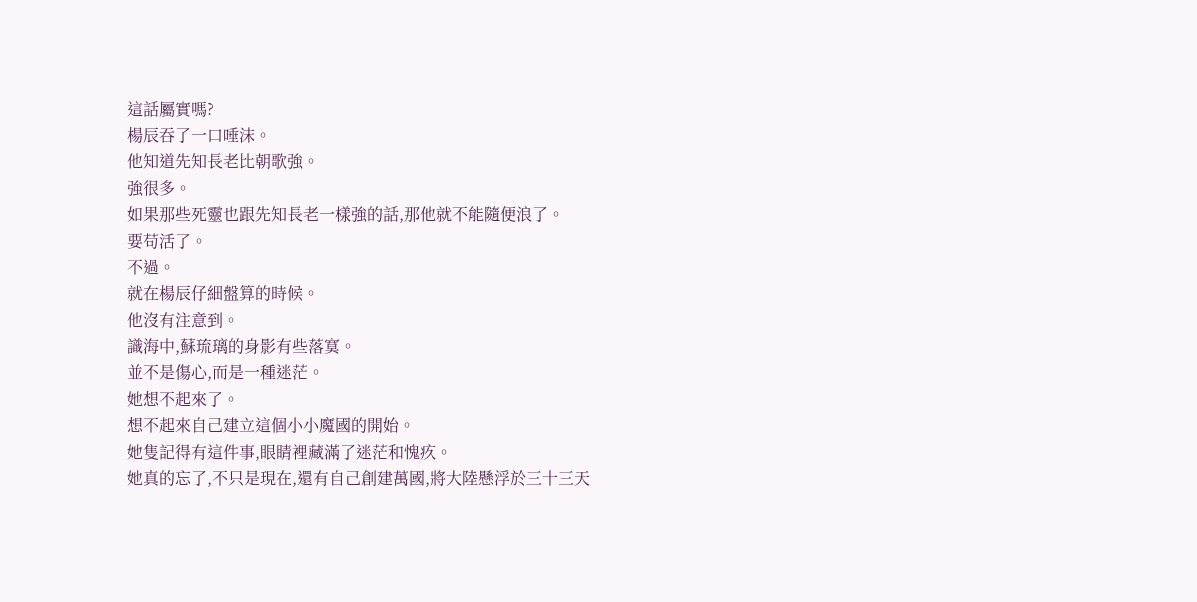這話屬實嗎?
楊辰吞了一口唾沫。
他知道先知長老比朝歌強。
強很多。
如果那些死靈也跟先知長老一樣強的話,那他就不能隨便浪了。
要苟活了。
不過。
就在楊辰仔細盤算的時候。
他沒有注意到。
識海中,蘇琉璃的身影有些落寞。
並不是傷心,而是一種迷茫。
她想不起來了。
想不起來自己建立這個小小魔國的開始。
她隻記得有這件事,眼睛裡藏滿了迷茫和愧疚。
她真的忘了,不只是現在,還有自己創建萬國,將大陸懸浮於三十三天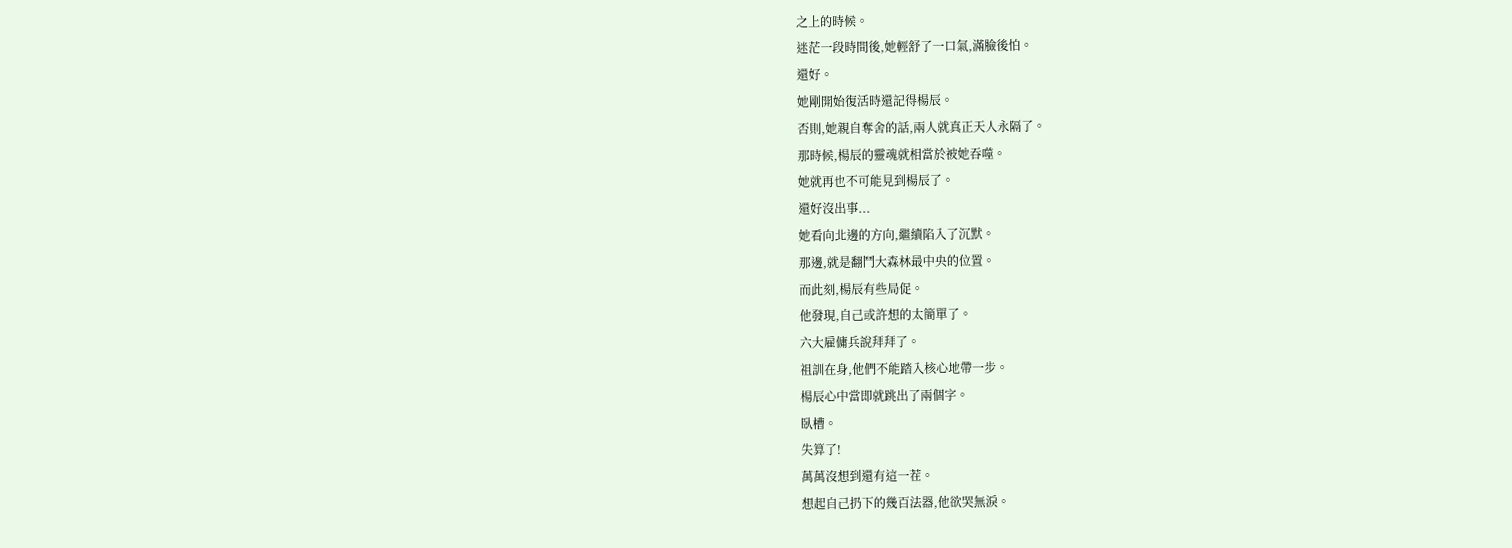之上的時候。
迷茫一段時間後,她輕舒了一口氣,滿臉後怕。
還好。
她剛開始復活時還記得楊辰。
否則,她親自奪舍的話,兩人就真正天人永隔了。
那時候,楊辰的靈魂就相當於被她吞噬。
她就再也不可能見到楊辰了。
還好沒出事...
她看向北邊的方向,繼續陷入了沉默。
那邊,就是翻鬥大森林最中央的位置。
而此刻,楊辰有些局促。
他發現,自己或許想的太簡單了。
六大雇傭兵說拜拜了。
祖訓在身,他們不能踏入核心地帶一步。
楊辰心中當即就跳出了兩個字。
臥槽。
失算了!
萬萬沒想到還有這一茬。
想起自己扔下的幾百法器,他欲哭無淚。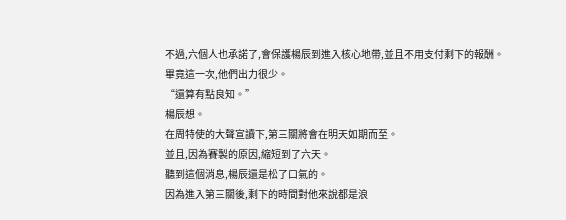不過,六個人也承諾了,會保護楊辰到進入核心地帶,並且不用支付剩下的報酬。
畢竟這一次,他們出力很少。
“還算有點良知。”
楊辰想。
在周特使的大聲宣讀下,第三關將會在明天如期而至。
並且,因為賽製的原因,縮短到了六天。
聽到這個消息,楊辰還是松了口氣的。
因為進入第三關後,剩下的時間對他來說都是浪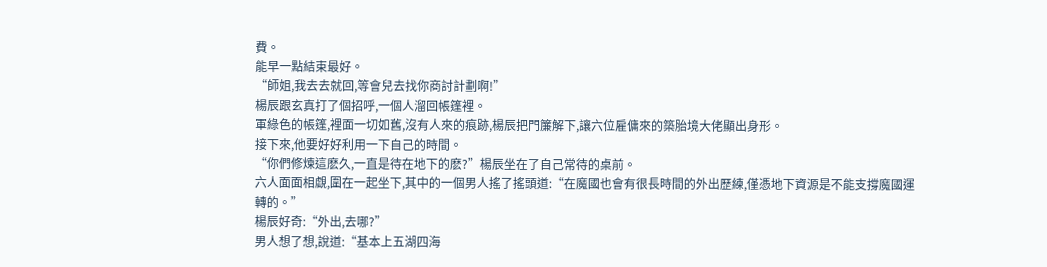費。
能早一點結束最好。
“師姐,我去去就回,等會兒去找你商討計劃啊!”
楊辰跟玄真打了個招呼,一個人溜回帳篷裡。
軍綠色的帳篷,裡面一切如舊,沒有人來的痕跡,楊辰把門簾解下,讓六位雇傭來的築胎境大佬顯出身形。
接下來,他要好好利用一下自己的時間。
“你們修煉這麽久,一直是待在地下的麽?”楊辰坐在了自己常待的桌前。
六人面面相覷,圍在一起坐下,其中的一個男人搖了搖頭道:“在魔國也會有很長時間的外出歷練,僅憑地下資源是不能支撐魔國運轉的。”
楊辰好奇:“外出,去哪?”
男人想了想,說道:“基本上五湖四海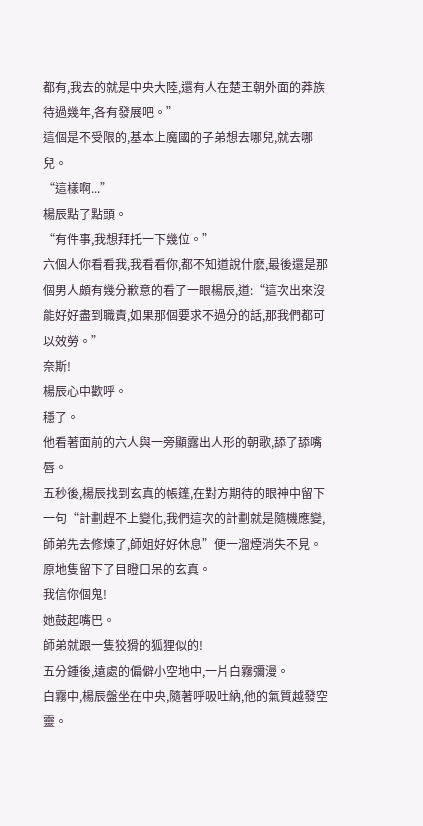都有,我去的就是中央大陸,還有人在楚王朝外面的莽族待過幾年,各有發展吧。”
這個是不受限的,基本上魔國的子弟想去哪兒,就去哪兒。
“這樣啊...”
楊辰點了點頭。
“有件事,我想拜托一下幾位。”
六個人你看看我,我看看你,都不知道說什麽,最後還是那個男人頗有幾分歉意的看了一眼楊辰,道:“這次出來沒能好好盡到職責,如果那個要求不過分的話,那我們都可以效勞。”
奈斯!
楊辰心中歡呼。
穩了。
他看著面前的六人與一旁顯露出人形的朝歌,舔了舔嘴唇。
五秒後,楊辰找到玄真的帳篷,在對方期待的眼神中留下一句“計劃趕不上變化,我們這次的計劃就是隨機應變,師弟先去修煉了,師姐好好休息”便一溜煙消失不見。
原地隻留下了目瞪口呆的玄真。
我信你個鬼!
她鼓起嘴巴。
師弟就跟一隻狡猾的狐狸似的!
五分鍾後,遠處的偏僻小空地中,一片白霧彌漫。
白霧中,楊辰盤坐在中央,隨著呼吸吐納,他的氣質越發空靈。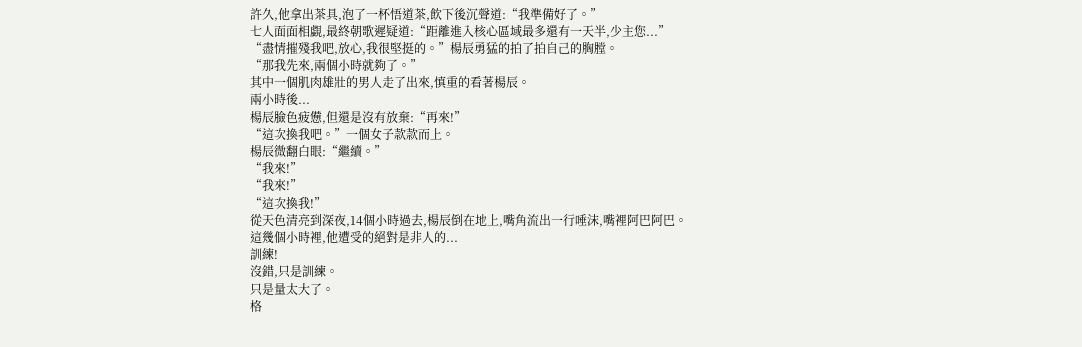許久,他拿出茶具,泡了一杯悟道茶,飲下後沉聲道:“我準備好了。”
七人面面相覷,最終朝歌遲疑道:“距離進入核心區域最多還有一天半,少主您...”
“盡情摧殘我吧,放心,我很堅挺的。”楊辰勇猛的拍了拍自己的胸膛。
“那我先來,兩個小時就夠了。”
其中一個肌肉雄壯的男人走了出來,慎重的看著楊辰。
兩小時後...
楊辰臉色疲憊,但還是沒有放棄:“再來!”
“這次換我吧。”一個女子款款而上。
楊辰微翻白眼:“繼續。”
“我來!”
“我來!”
“這次換我!”
從天色清亮到深夜,14個小時過去,楊辰倒在地上,嘴角流出一行唾沫,嘴裡阿巴阿巴。
這幾個小時裡,他遭受的絕對是非人的...
訓練!
沒錯,只是訓練。
只是量太大了。
格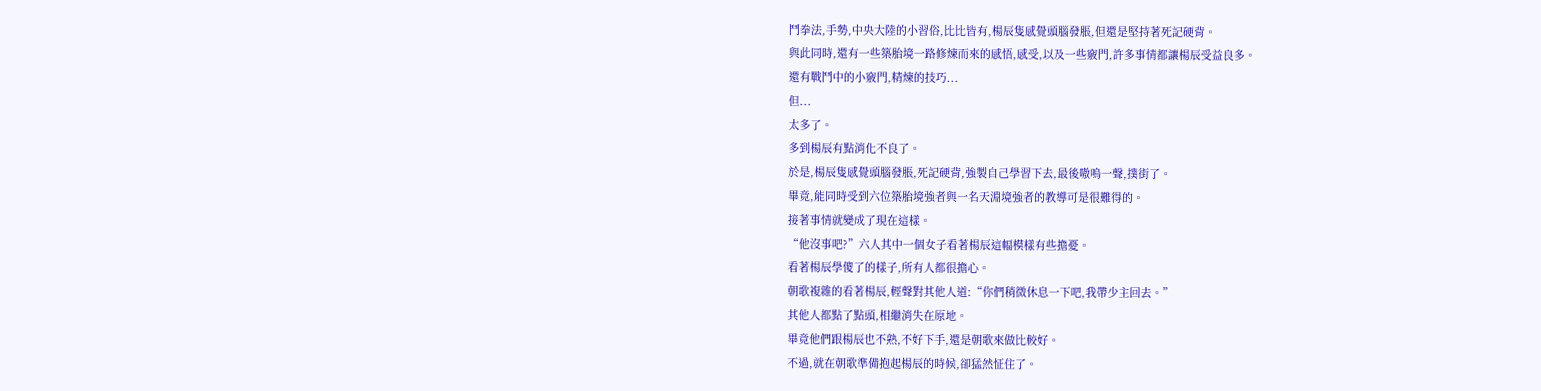鬥拳法,手勢,中央大陸的小習俗,比比皆有,楊辰隻感覺頭腦發脹,但還是堅持著死記硬背。
與此同時,還有一些築胎境一路修煉而來的感悟,感受,以及一些竅門,許多事情都讓楊辰受益良多。
還有戰鬥中的小竅門,精煉的技巧...
但...
太多了。
多到楊辰有點消化不良了。
於是,楊辰隻感覺頭腦發脹,死記硬背,強製自己學習下去,最後嗷嗚一聲,撲街了。
畢竟,能同時受到六位築胎境強者與一名天淵境強者的教導可是很難得的。
接著事情就變成了現在這樣。
“他沒事吧?”六人其中一個女子看著楊辰這幅模樣有些擔憂。
看著楊辰學傻了的樣子,所有人都很擔心。
朝歌複雜的看著楊辰,輕聲對其他人道:“你們稍微休息一下吧,我帶少主回去。”
其他人都點了點頭,相繼消失在原地。
畢竟他們跟楊辰也不熟,不好下手,還是朝歌來做比較好。
不過,就在朝歌準備抱起楊辰的時候,卻猛然怔住了。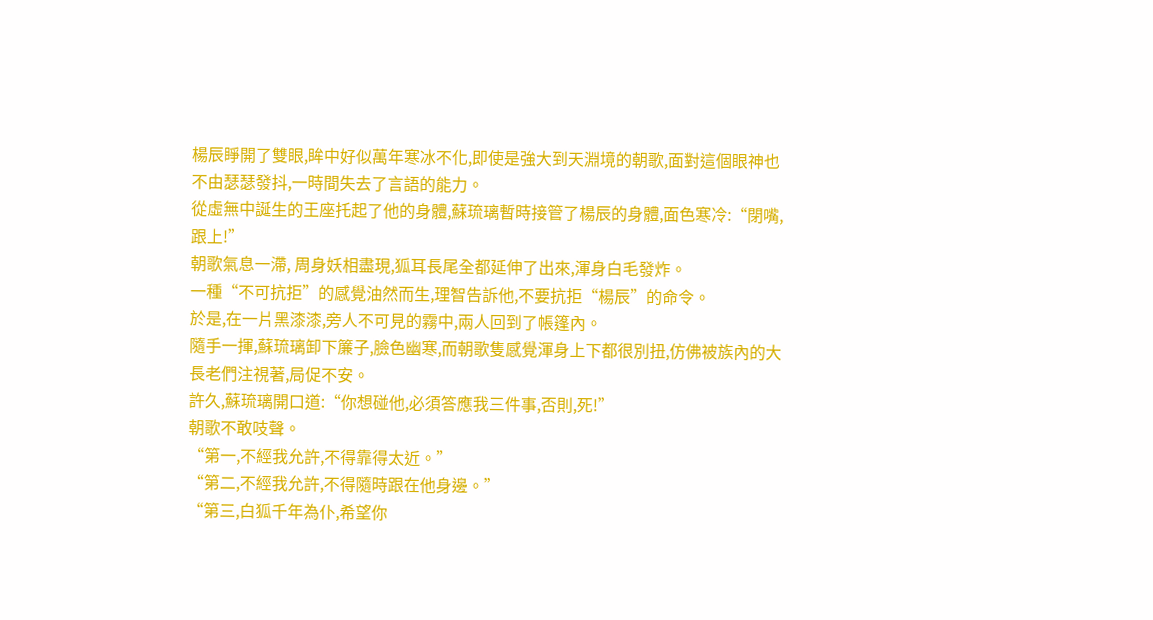楊辰睜開了雙眼,眸中好似萬年寒冰不化,即使是強大到天淵境的朝歌,面對這個眼神也不由瑟瑟發抖,一時間失去了言語的能力。
從虛無中誕生的王座托起了他的身體,蘇琉璃暫時接管了楊辰的身體,面色寒冷:“閉嘴,跟上!”
朝歌氣息一滯, 周身妖相盡現,狐耳長尾全都延伸了出來,渾身白毛發炸。
一種“不可抗拒”的感覺油然而生,理智告訴他,不要抗拒“楊辰”的命令。
於是,在一片黑漆漆,旁人不可見的霧中,兩人回到了帳篷內。
隨手一揮,蘇琉璃卸下簾子,臉色幽寒,而朝歌隻感覺渾身上下都很別扭,仿佛被族內的大長老們注視著,局促不安。
許久,蘇琉璃開口道:“你想碰他,必須答應我三件事,否則,死!”
朝歌不敢吱聲。
“第一,不經我允許,不得靠得太近。”
“第二,不經我允許,不得隨時跟在他身邊。”
“第三,白狐千年為仆,希望你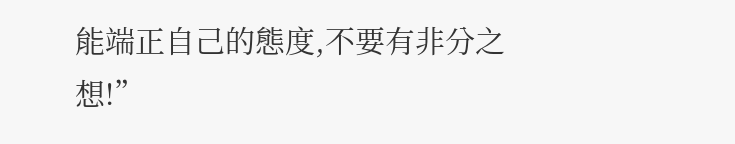能端正自己的態度,不要有非分之想!”